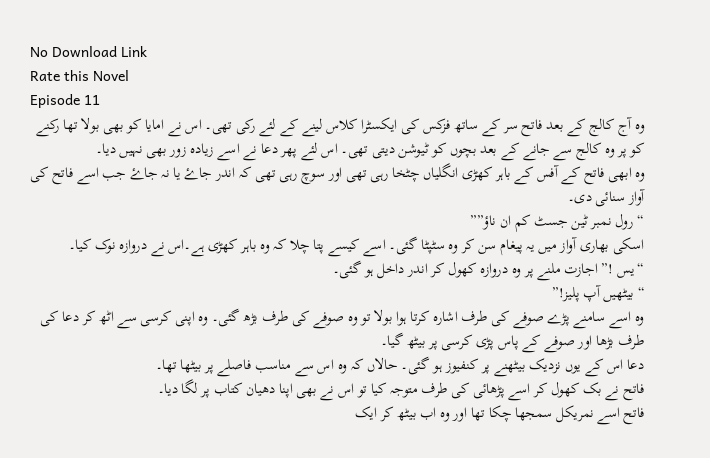No Download Link
Rate this Novel
Episode 11
وہ آج کالج کے بعد فاتح سر کے ساتھ فزکس کی ایکسٹرا کلاس لینے کے لئے رکی تھی۔ اس نے امايا کو بھی بولا تھا رکنے کو پر وہ کالج سے جانے کے بعد بچوں کو ٹیوشن دیتی تھی۔ اس لئے پھر دعا نے اسے زیادہ زور بھی نہیں دیا۔
وہ ابھی فاتح کے آفس کے باہر کھڑی انگلیاں چٹخا رہی تھی اور سوچ رہی تھی کہ اندر جاۓ یا نہ جاۓ جب اسے فاتح کی آواز سنائی دی۔
“رول نمبر ٹین جسٹ کم ان ناؤ””
اسکی بھاری آواز میں یہ پیغام سن کر وہ سٹپٹا گئی۔ اسے کیسے پتا چلا کہ وہ باہر کھڑی ہے۔اس نے دروازہ نوک کیا۔
“یس !” اجازت ملنے پر وہ دروازہ کھول کر اندر داخل ہو گئی۔
“بیٹھیں آپ پلیز!”
وہ اسے سامنے پڑے صوفے کی طرف اشارہ کرتا ہوا بولا تو وہ صوفے کی طرف بڑھ گئی۔ وہ اپنی کرسی سے اٹھ کر دعا کی طرف بڑھا اور صوفے کے پاس پڑی کرسی پر بیٹھ گیا۔
دعا اس کے یوں نزدیک بیٹھنے پر کنفیوز ہو گئی۔ حالاں کہ وہ اس سے مناسب فاصلے پر بیٹھا تھا۔
فاتح نے بک کھول کر اسے پڑھائی کی طرف متوجہ کیا تو اس نے بھی اپنا دھیان کتاب پر لگا دیا۔
فاتح اسے نمریکل سمجھا چکا تھا اور وہ اب بیٹھ کر ایک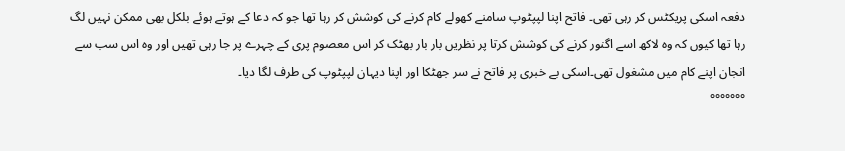دفعہ اسکی پریکٹس کر رہی تھی۔ فاتح اپنا لپپٹوپ سامنے کھولے کام کرنے کی کوشش کر رہا تھا جو کہ دعا کے ہوتے ہوئے بلکل بھی ممکن نہیں لگ رہا تھا کیوں کہ وہ لاکھ اسے اگنور کرنے کی کوشش کرتا پر نظریں بار بار بھٹک کر اس معصوم پری کے چہرے پر جا رہی تھیں اور وہ اس سب سے انجان اپنے کام میں مشغول تھی۔اسکی بے خبری پر فاتح نے سر جھٹکا اور اپنا دیہان لپپٹوپ کی طرف لگا دیا۔
°°°°°°°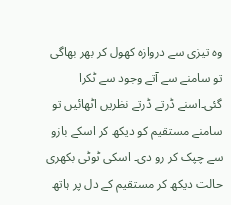وہ تیزی سے دروازہ کھول کر بھر بھاگی تو سامنے سے آتے وجود سے ٹکرا گئی۔اسنے ڈرتے ڈرتے نظریں اٹھائیں تو سامنے مستقیم کو دیکھ کر اسکے بازو سے چپک کر رو دی۔ اسکی ٹوٹی بکھری حالت دیکھ کر مستقیم کے دل پر ہاتھ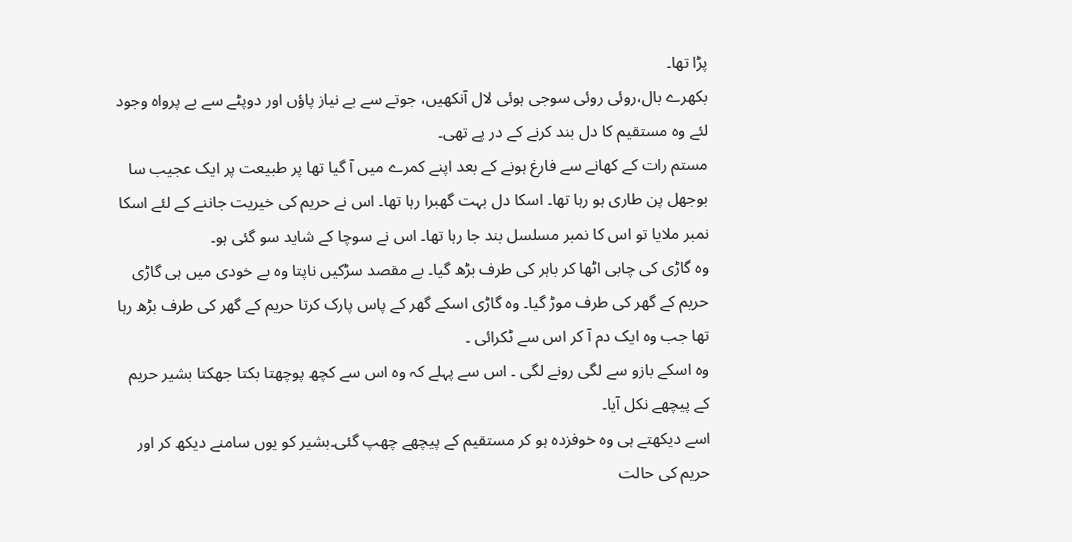پڑا تھا۔
بکھرے بال،روئی روئی سوجی ہوئی لال آنکھیں، جوتے سے بے نیاز پاؤں اور دوپٹے سے بے پرواہ وجود لئے وہ مستقیم کا دل بند کرنے کے در پے تھی۔
مستم رات کے کھانے سے فارغ ہونے کے بعد اپنے کمرے میں آ گیا تھا پر طبیعت پر ایک عجیب سا بوجھل پن طاری ہو رہا تھا۔ اسکا دل بہت گھبرا رہا تھا۔ اس نے حریم کی خیریت جاننے کے لئے اسکا نمبر ملایا تو اس کا نمبر مسلسل بند جا رہا تھا۔ اس نے سوچا کے شاید سو گئی ہو۔
وہ گاڑی کی چابی اٹھا کر باہر کی طرف بڑھ گیا۔ بے مقصد سڑکیں ناپتا وہ بے خودی میں ہی گاڑی حریم کے گھر کی طرف موڑ گیا۔ وہ گاڑی اسکے گھر کے پاس پارک کرتا حریم کے گھر کی طرف بڑھ رہا تھا جب وہ ایک دم آ کر اس سے ٹکرائی ۔
وہ اسکے بازو سے لگی رونے لگی ۔ اس سے پہلے کہ وہ اس سے کچھ پوچھتا بکتا جھکتا بشیر حریم کے پیچھے نکل آیا۔
اسے دیکھتے ہی وہ خوفزدہ ہو کر مستقیم کے پیچھے چھپ گئی۔بشیر کو یوں سامنے دیکھ کر اور حریم کی حالت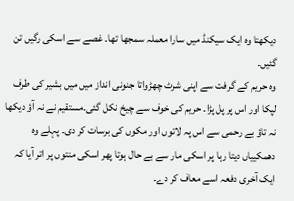دیکھتا وہ ایک سیکنڈ میں سارا معملہ سمجھا تھا۔ غصے سے اسکی رگیں تن گئیں۔
وہ حریم کے گرفت سے اپنی شرٹ چھڑواتا جنونی انداز میں میں بشیر کی طرف لپكا اور اس پر پل پڑا۔ حریم کی خوف سے چیخ نکل گئی۔مستقیم نے نہ آؤ دیکھا نہ تاؤ بے رحمی سے اس پہ لاتوں اور مکوں کی برسات کر دی۔ پہلے وہ دھمکییاں دیتا رہا پر اسکی مار سے بے حال ہوتا پھر اسکی منتوں پر اتر آیا کہ ایک آخری دفعہ اسے معاف کر دے۔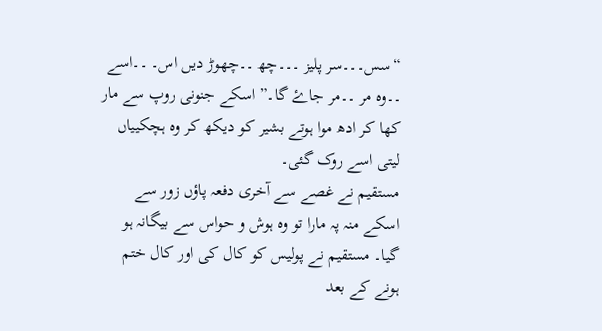“سس۔۔۔سر پلیز ۔۔۔چھ ۔۔چھوڑ دیں اس۔ ۔۔اسے ۔۔وہ مر ۔۔مر جاۓ گا۔” اسکے جنونی روپ سے مار کھا کر ادھ موا ہوتے بشیر کو دیکھ کر وہ ہچکیياں لیتی اسے روک گئی۔
مستقیم نے غصے سے آخری دفعہ پاؤں زور سے اسکے منہ پہ مارا تو وہ ہوش و حواس سے بیگانہ ہو گیا۔ مستقیم نے پولیس کو کال کی اور کال ختم ہونے کے بعد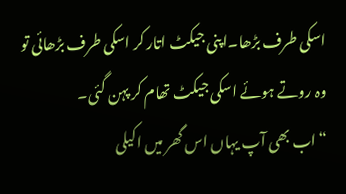اسکی طرف بڑھا۔اپنی جیکٹ اتار کر اسکی طرف بڑھائی تو وہ روتے ہوئے اسکی جیکٹ تھام کر پہن گئی۔
“اب بھی آپ یہاں اس گھر میں اکیلی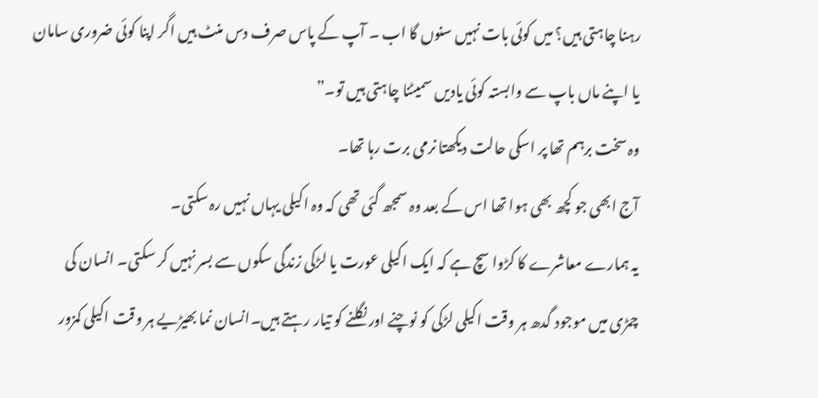رہنا چاہتی ہیں؟ میں کوئی بات نہیں سنوں گا اب ۔ آپ کے پاس صرف دس منٹ ہیں اگر اپنا کوئی ضروری سامان یا اپنے ماں باپ سے وابستہ کوئی یادیں سمیٹنا چاہتی ہیں تو۔”
وہ سخت برہم تھا پر اسکی حالت دیکھتا نرمی برت رہا تھا۔
آج ابھی جو کچھ بھی ہوا تھا اس کے بعد وہ سمجھ گئی تھی کہ وہ اکیلی یہاں نہیں رہ سکتی۔
یہ ہمارے معاشرے کا کڑوا سچ ہے کہ ایک اکیلی عورت یا لڑکی زندگی سکوں سے بسر نہیں کر سکتی۔ انسان کی چمڑی میں موجود گدھ ہر وقت اکیلی لڑکی کو نوچنے اور نگلنے کو تیار رہتے ہیں۔انسان نما بھیڑیے ہر وقت اکیلی کمزور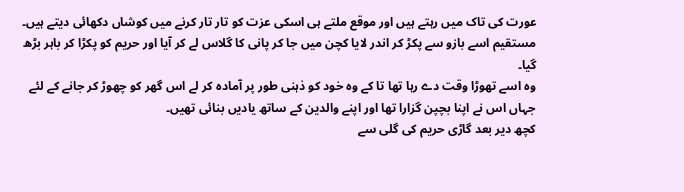عورت کی تاک میں رہتے ہیں اور موقع ملتے ہی اسکی عزت کو تار تار کرنے میں کوشاں دکھائی دیتے ہیں۔
مستقیم اسے بازو سے پکڑ کر اندر لایا کچن میں جا کر پانی کا گلاس لے کر آیا اور حریم کو پکڑا کر باہر بڑھ گیا۔
وہ اسے تھوڑا وقت دے رہا تھا تا کے وہ خود کو ذہنی طور پر آمادہ کر لے اس گھر کو چھوڑ کر جانے کے لئے جہاں اس نے اپنا بچپن گزارا تھا اور اپنے والدین کے ساتھ یادیں بنائی تھیں۔
کچھ دیر بعد گاڑی حریم کی گلی سے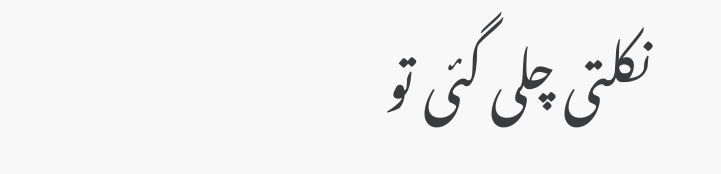نکلتی چلی گئی تو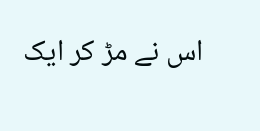اس نے مڑ کر ایک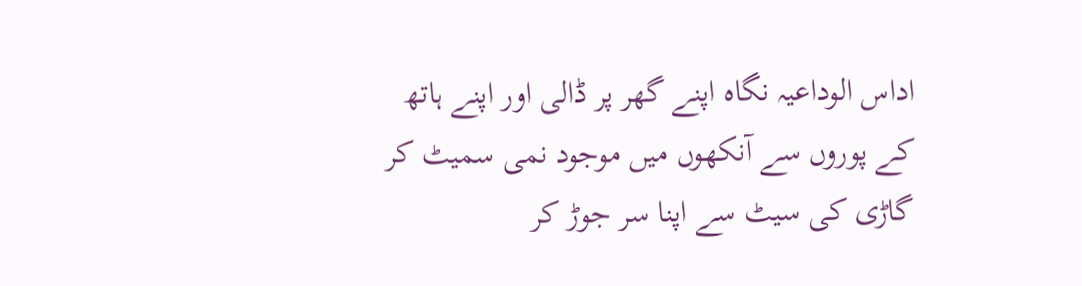اداس الوداعیہ نگاہ اپنے گھر پر ڈالی اور اپنے ہاتھ کے پوروں سے آنکھوں میں موجود نمی سمیٹ کر گاڑی کی سیٹ سے اپنا سر جوڑ کر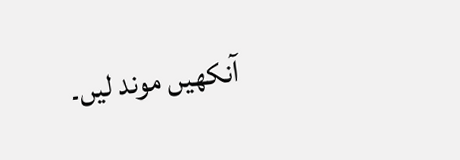آنکھیں موند لیں۔